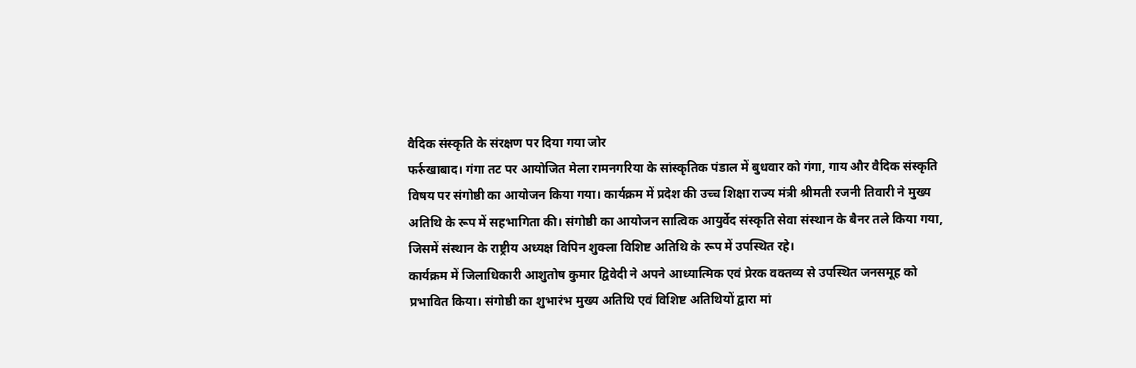वैदिक संस्कृति के संरक्षण पर दिया गया जोर
फर्रुखाबाद। गंगा तट पर आयोजित मेला रामनगरिया के सांस्कृतिक पंडाल में बुधवार को गंगा, गाय और वैदिक संस्कृति विषय पर संगोष्ठी का आयोजन किया गया। कार्यक्रम में प्रदेश की उच्च शिक्षा राज्य मंत्री श्रीमती रजनी तिवारी ने मुख्य अतिथि के रूप में सहभागिता की। संगोष्ठी का आयोजन सात्विक आयुर्वेद संस्कृति सेवा संस्थान के बैनर तले किया गया, जिसमें संस्थान के राष्ट्रीय अध्यक्ष विपिन शुक्ला विशिष्ट अतिथि के रूप में उपस्थित रहे।
कार्यक्रम में जिलाधिकारी आशुतोष कुमार द्विवेदी ने अपने आध्यात्मिक एवं प्रेरक वक्तव्य से उपस्थित जनसमूह को प्रभावित किया। संगोष्ठी का शुभारंभ मुख्य अतिथि एवं विशिष्ट अतिथियों द्वारा मां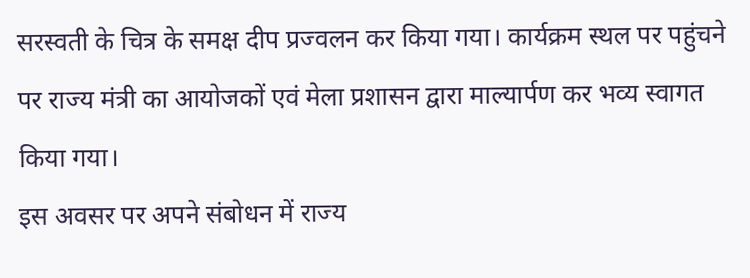सरस्वती के चित्र के समक्ष दीप प्रज्वलन कर किया गया। कार्यक्रम स्थल पर पहुंचने पर राज्य मंत्री का आयोजकों एवं मेला प्रशासन द्वारा माल्यार्पण कर भव्य स्वागत किया गया।
इस अवसर पर अपने संबोधन में राज्य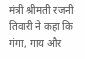मंत्री श्रीमती रजनी तिवारी ने कहा कि गंगा, गाय और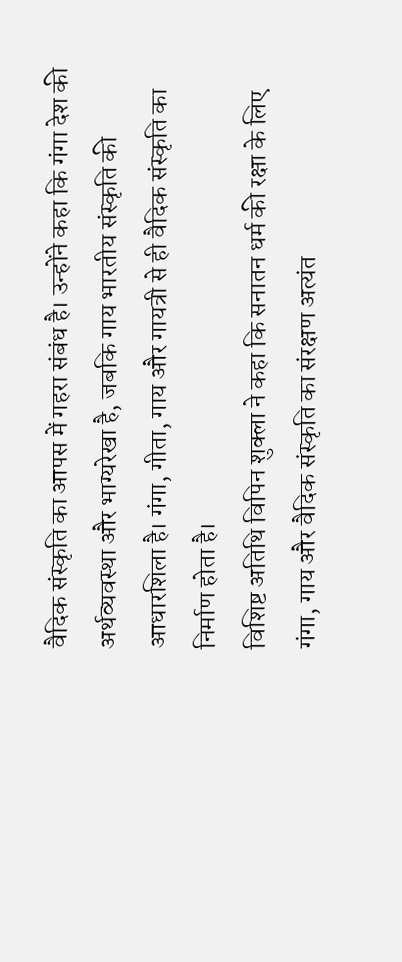वैदिक संस्कृति का आपस में गहरा संबंध है। उन्होंने कहा कि गंगा देश की अर्थव्यवस्था और भाग्यरेखा है, जबकि गाय भारतीय संस्कृति की आधारशिला है। गंगा, गीता, गाय और गायत्री से ही वैदिक संस्कृति का निर्माण होता है।
विशिष्ट अतिथि विपिन शुक्ला ने कहा कि सनातन धर्म की रक्षा के लिए गंगा, गाय और वैदिक संस्कृति का संरक्षण अत्यंत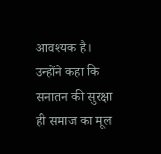आवश्यक है। उन्होंने कहा कि सनातन की सुरक्षा ही समाज का मूल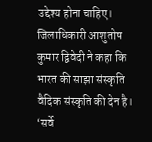उद्देश्य होना चाहिए।
जिलाधिकारी आशुतोष कुमार द्विवेदी ने कहा कि भारत की साझा संस्कृति वैदिक संस्कृति की देन है। ‘सर्वे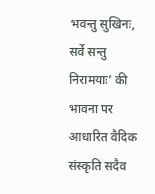भवन्तु सुखिनः, सर्वे सन्तु निरामयाः’ की भावना पर आधारित वैदिक संस्कृति सदैव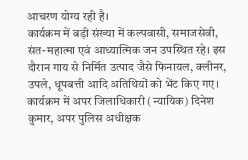आचरण योग्य रही है।
कार्यक्रम में बड़ी संख्या में कल्पवासी, समाजसेवी, संत-महात्मा एवं आध्यात्मिक जन उपस्थित रहे। इस दौरान गाय से निर्मित उत्पाद जैसे फिनायल, क्लीनर, उपले, धूपबत्ती आदि अतिथियों को भेंट किए गए।
कार्यक्रम में अपर जिलाधिकारी (न्यायिक) दिनेश कुमार, अपर पुलिस अधीक्षक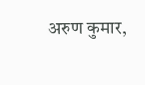अरुण कुमार,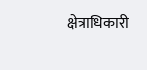क्षेत्राधिकारी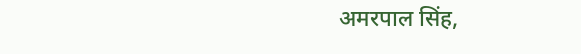अमरपाल सिंह,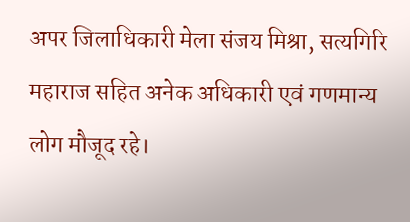अपर जिलाधिकारी मेला संजय मिश्रा, सत्यगिरि महाराज सहित अनेक अधिकारी एवं गणमान्य लोग मौजूद रहे।